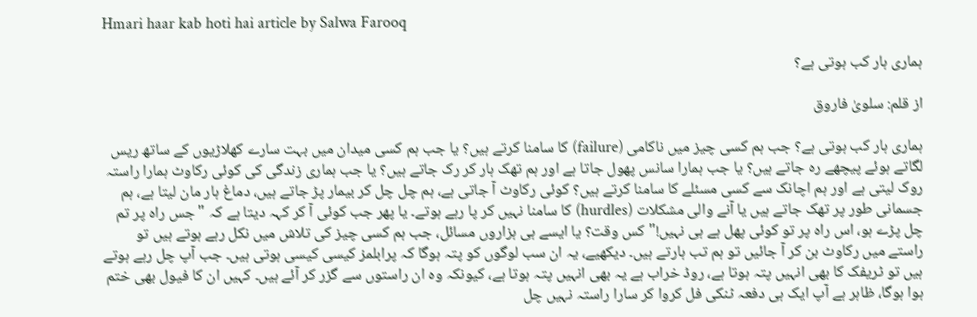Hmari haar kab hoti hai article by Salwa Farooq

ہماری ہار کب ہوتی ہے؟

از قلم: سلویٰ فاروق

ہماری ہار کب ہوتی ہے؟ جب ہم کسی چیز میں ناکامی (failure) کا سامنا کرتے ہیں؟ یا جب ہم کسی میدان میں بہت سارے کھلاڑیوں کے ساتھ ریس لگاتے ہوئے پیچھے رہ جاتے ہیں؟ یا جب ہمارا سانس پھول جاتا ہے اور ہم تھک ہار کر رک جاتے ہیں؟ یا جب ہماری زندگی کی کوئی رکاوٹ ہمارا راستہ روک لیتی ہے اور ہم اچانک سے کسی مسئلے کا سامنا کرتے ہیں؟ کوئی رکاوٹ آ جاتی ہے، ہم چل چل کر بیمار پڑ جاتے ہیں، دماغ ہار مان لیتا ہے، ہم جسمانی طور پر تھک جاتے ہیں یا آنے والی مشکلات (hurdles) کا سامنا نہیں کر پا رہے ہوتے۔ یا پھر جب کوئی آ کر کہہ دیتا ہے کہ "جس راہ پر تم چل پڑے ہو، اس راہ پر تو کوئی پھل ہے ہی نہیں!" کس وقت؟ یا ایسے ہی ہزاروں مسائل، جب ہم کسی چیز کی تلاش میں نکل رہے ہوتے ہیں تو راستے میں رکاوٹ بن کر آ جائیں تو ہم تب ہارتے ہیں۔ دیکھیے، یہ ان سب لوگوں کو پتہ ہوگا کہ پرابلمز کیسی کیسی ہوتی ہیں۔ جب آپ چل رہے ہوتے ہیں تو ٹریفک کا بھی انہیں پتہ ہوتا ہے، روڈ خراب ہے یہ بھی انہیں پتہ ہوتا ہے، کیونکہ وہ ان راستوں سے گزر کر آئے ہیں۔ کہیں ان کا فیول بھی ختم ہوا ہوگا، ظاہر ہے آپ ایک ہی دفعہ ٹنکی فل کروا کر سارا راستہ نہیں چل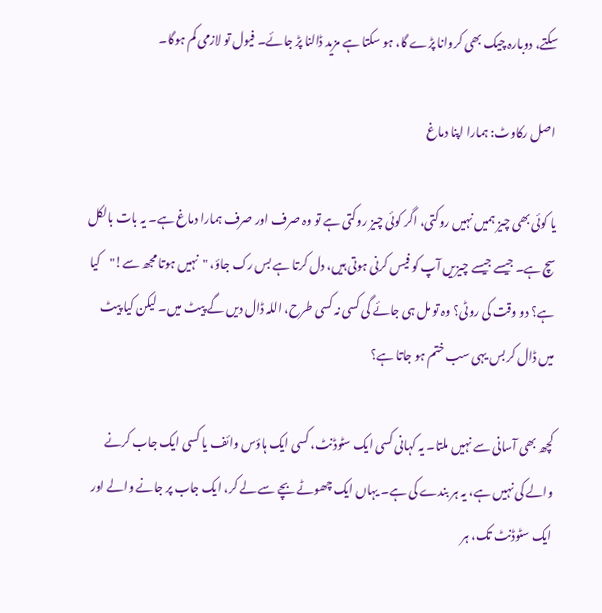سکتے، دوبارہ چیک بھی کروانا پڑے گا، ہو سکتا ہے مزید ڈالنا پڑ جائے۔ فیول تو لازمی کم ہوگا۔

 اصل رکاوٹ: ہمارا اپنا دماغ

یا کوئی بھی چیز ہمیں نہیں روکتی، اگر کوئی چیز روکتی ہے تو وہ صرف اور صرف ہمارا دماغ ہے۔ یہ بات بالکل سچ ہے۔ جیسے جیسے چیزیں آپ کو فیس کرنی ہوتی ہیں، دل کرتا ہے بس رک جاؤ، "نہیں ہوتا مجھ سے!"کیا ہے؟ دو وقت کی روٹی؟ وہ تو مل ہی جائے گی کسی نہ کسی طرح، اللہ ڈال دیں گے پیٹ میں۔ لیکن کیا پیٹ میں ڈال کر بس یہی سب ختم ہو جاتا ہے؟

کچھ بھی آسانی سے نہیں ملتا۔ یہ کہانی کسی ایک سٹوڈنٹ، کسی ایک ہاؤس وائف یا کسی ایک جاب کرنے والے کی نہیں ہے، یہ ہر بندے کی ہے۔ یہاں ایک چھوٹے بچے سے لے کر، ایک جاب پر جانے والے اور ایک سٹوڈنٹ تک، ہر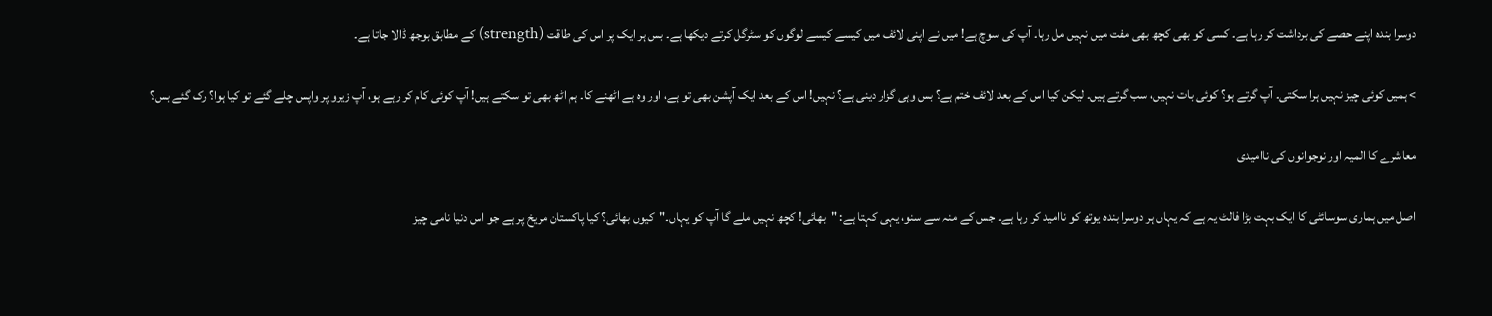دوسرا بندہ اپنے حصے کی برداشت کر رہا ہے۔ کسی کو بھی کچھ بھی مفت میں نہیں مل رہا۔ آپ کی سوچ ہے! میں نے اپنی لائف میں کیسے کیسے لوگوں کو سٹرگل کرتے دیکھا ہے۔ بس ہر ایک پر اس کی طاقت (strength) کے مطابق بوجھ ڈالا جاتا ہے۔

> ہمیں کوئی چیز نہیں ہرا سکتی۔ آپ گرتے ہو؟ کوئی بات نہیں، سب گرتے ہیں۔ لیکن کیا اس کے بعد لائف ختم ہے؟ بس وہی گزار دینی ہے؟ نہیں! اس کے بعد ایک آپشن بھی تو ہے، اور وہ ہے اٹھنے کا۔ ہم اٹھ بھی تو سکتے ہیں! آپ کوئی کام کر رہے ہو، آپ زیرو پر واپس چلے گئے تو کیا ہوا؟ رک گئے بس؟

معاشرے کا المیہ اور نوجوانوں کی ناامیدی

اصل میں ہماری سوسائٹی کا ایک بہت بڑا فالٹ یہ ہے کہ یہاں ہر دوسرا بندہ یوتھ کو ناامید کر رہا ہے۔ جس کے منہ سے سنو، یہی کہتا ہے: "بھائی! کچھ نہیں ملے گا آپ کو یہاں۔"کیوں بھائی؟ کیا پاکستان مریخ پر ہے جو اس دنیا نامی چیز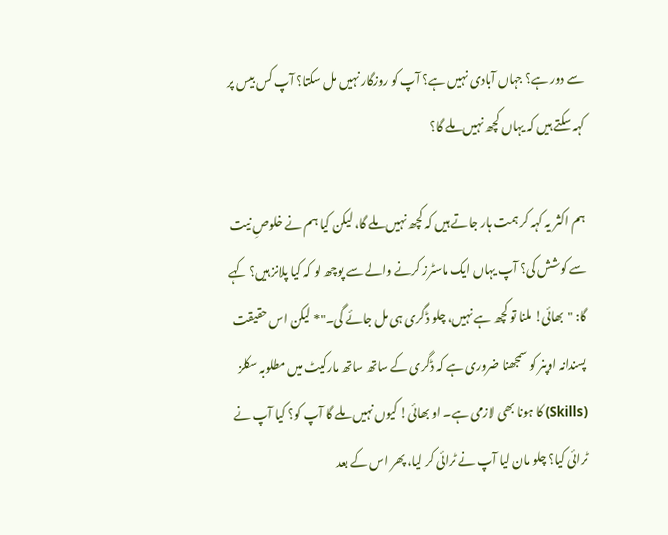سے دور ہے؟ جہاں آبادی نہیں ہے؟ آپ کو روزگار نہیں مل سکتا؟ آپ کس بیس پر کہہ سکتے ہیں کہ یہاں کچھ نہیں ملے گا؟

ہم اکثر یہ کہہ کر ہمت ہار جاتے ہیں کہ کچھ نہیں ملے گا، لیکن کیا ہم نے خلوصِ نیت سے کوشش کی؟ آپ یہاں ایک ماسٹرز کرنے والے سے پوچھ لو کہ کیا پلانز ہیں؟ کہے گا: "بھائی! ملنا تو کچھ ہے نہیں، چلو ڈگری ہی مل جائے گی۔"* لیکن اس حقیقت پسندانہ اوپنر کو سمجھنا ضروری ہے کہ ڈگری کے ساتھ ساتھ مارکیٹ میں مطلوبہ سکلز (Skills) کا ہونا بھی لازمی ہے۔ او بھائی! کیوں نہیں ملے گا آپ کو؟ کیا آپ نے ٹرائی کیا؟ چلو مان لیا آپ نے ٹرائی کر لیا، پھر اس کے بعد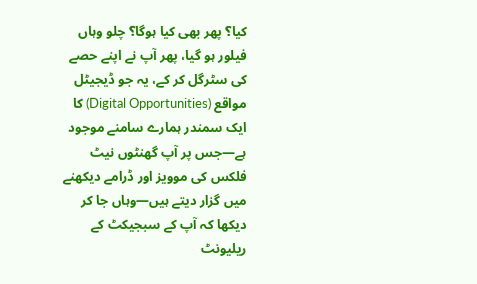کیا؟ پھر بھی کیا ہوگا؟ چلو وہاں فیلور ہو گیا، پھر آپ نے اپنے حصے کی سٹرگل کر کے، یہ جو ڈیجیٹل مواقع (Digital Opportunities) کا ایک سمندر ہمارے سامنے موجود ہے—جس پر آپ گھنٹوں نیٹ فلکس کی موویز اور ڈرامے دیکھنے میں گزار دیتے ہیں—وہاں جا کر دیکھا کہ آپ کے سبجیکٹ کے ریلیونٹ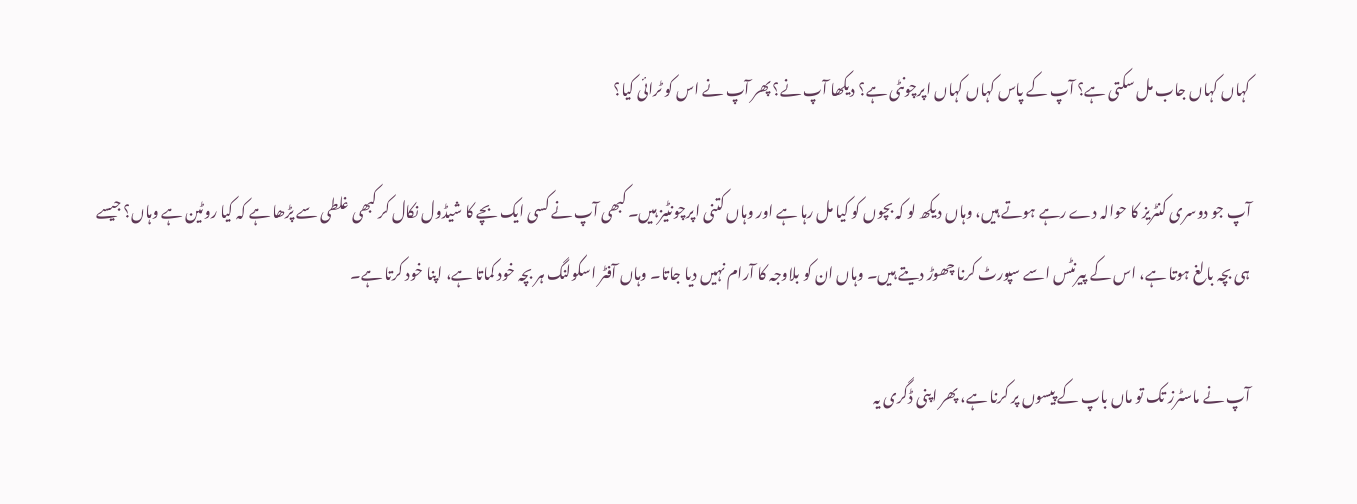کہاں کہاں جاب مل سکتی ہے؟ آپ کے پاس کہاں کہاں اپرچونٹی ہے؟ دیکھا آپ نے؟ پھر آپ نے اس کو ٹرائی کیا؟

آپ جو دوسری کنٹریز کا حوالہ دے رہے ہوتے ہیں، وہاں دیکھ لو کہ بچوں کو کیا مل رہا ہے اور وہاں کتنی اپرچونٹیز ہیں۔ کبھی آپ نے کسی ایک بچے کا شیڈول نکال کر کبھی غلطی سے پڑھا ہے کہ کیا روٹین ہے وہاں؟ جیسے ہی بچہ بالغ ہوتا ہے، اس کے پیرنٹس اسے سپورٹ کرنا چھوڑ دیتے ہیں۔ وہاں ان کو بلاوجہ کا آرام نہیں دیا جاتا۔ وہاں آفٹر اسکولنگ ہر بچہ خود کماتا ہے، اپنا خود کرتا ہے۔

آپ نے ماسٹرز تک تو ماں باپ کے پیسوں پر کرنا ہے، پھر اپنی ڈگری یہ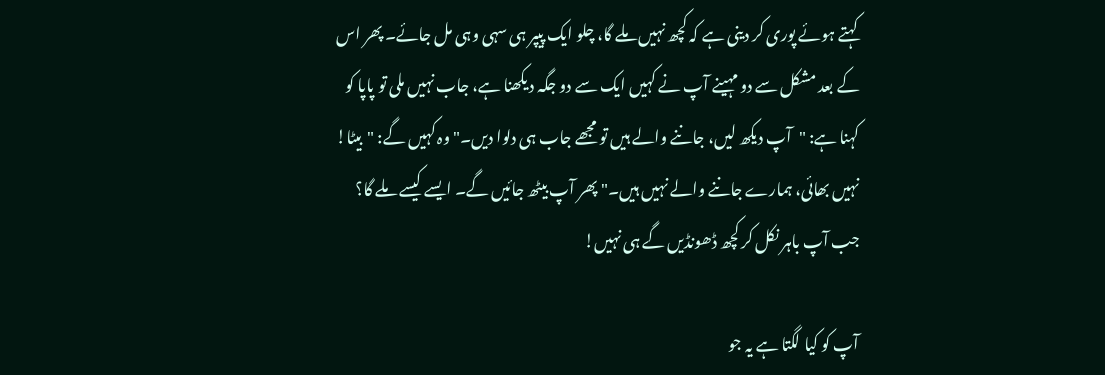کہتے ہوئے پوری کر دینی ہے کہ کچھ نہیں ملے گا، چلو ایک پیپر ہی سہی وہی مل جائے۔ پھر اس کے بعد مشکل سے دو مہینے آپ نے کہیں ایک سے دو جگہ دیکھنا ہے، جاب نہیں ملی تو پاپا کو کہنا ہے: "آپ دیکھ لیں، جاننے والے ہیں تو مجھے جاب ہی دلوا دیں۔" وہ کہیں گے: "بیٹا! نہیں بھائی، ہمارے جاننے والے نہیں ہیں۔" پھر آپ بیٹھ جائیں گے۔ ایسے کیسے ملے گا؟ جب آپ باہر نکل کر کچھ ڈھونڈیں گے ہی نہیں!

آپ کو کیا لگتا ہے یہ جو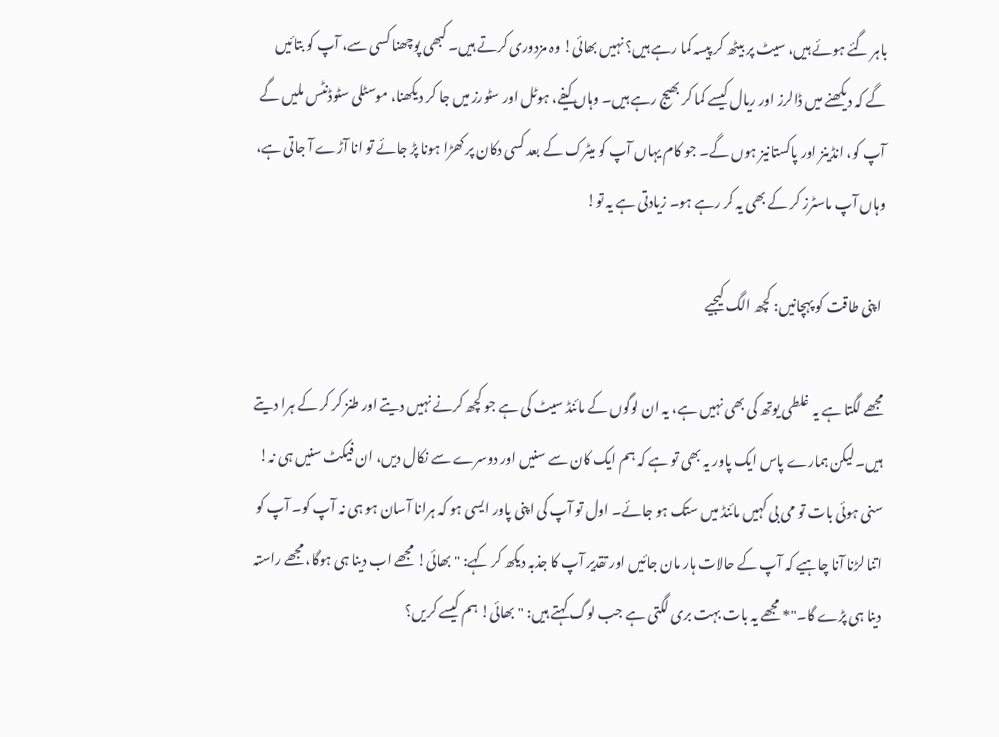باہر گئے ہوئے ہیں، سیٹ پر بیٹھ کر پیسہ کما رہے ہیں؟ نہیں بھائی! وہ مزدوری کرتے ہیں۔ کبھی پوچھنا کسی سے، آپ کو بتائیں گے کہ دیکھنے میں ڈالرز اور ریال کیسے کما کر بھیج رہے ہیں۔ وہاں کیفے، ہوٹل اور سٹورز میں جا کر دیکھنا، موسٹلی سٹوڈنٹس ملیں گے آپ کو، انڈینز اور پاکستانیز ہوں گے۔ جو کام یہاں آپ کو میٹرک کے بعد کسی دکان پر کھڑا ہونا پڑ جائے تو انا آڑے آ جاتی ہے، وہاں آپ ماسٹرز کر کے بھی یہ کر رہے ہو۔ زیادتی ہے یہ تو!

 اپنی طاقت کو پہچانیں: کچھ الگ کیجیے

مجھے لگتا ہے یہ غلطی یوتھ کی بھی نہیں ہے، یہ ان لوگوں کے مائنڈ سیٹ کی ہے جو کچھ کرنے نہیں دیتے اور طنز کر کر کے ہرا دیتے ہیں۔ لیکن ہمارے پاس ایک پاور یہ بھی تو ہے کہ ہم ایک کان سے سنیں اور دوسرے سے نکال دیں، ان فیکٹ سنیں ہی نہ! سنی ہوئی بات تو می بی کہیں مائنڈ میں ستک ہو جائے۔ اول تو آپ کی اپنی پاور ایسی ہو کہ ہرانا آسان ہو ہی نہ آپ کو۔ آپ کو اتنا لڑنا آنا چاہیے کہ آپ کے حالات ہار مان جائیں اور تقدیر آپ کا جذبہ دیکھ کر کہے: "بھائی! مجھے اب دینا ہی ہوگا، مجھے راستہ دینا ہی پڑے گا۔"* مجھے یہ بات بہت بری لگتی ہے جب لوگ کہتے ہیں: "بھائی! ہم کیسے کریں؟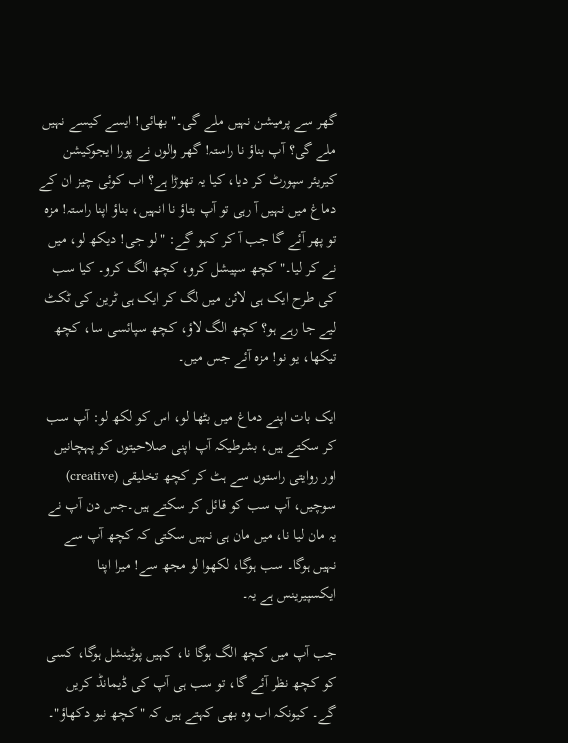گھر سے پرمیشن نہیں ملے گی۔" بھائی! ایسے کیسے نہیں ملے گی؟ آپ بناؤ نا راستہ! گھر والوں نے پورا ایجوکیشن کیریئر سپورٹ کر دیا، کیا یہ تھوڑا ہے؟ اب کوئی چیز ان کے دماغ میں نہیں آ رہی تو آپ بتاؤ نا انہیں، بناؤ اپنا راستہ! مزہ تو پھر آئے گا جب آ کر کہو گے: "لو جی! دیکھ لو، میں نے کر لیا۔" کچھ سپیشل کرو، کچھ الگ کرو۔ کیا سب کی طرح ایک ہی لائن میں لگ کر ایک ہی ٹرین کی ٹکٹ لیے جا رہے ہو؟ کچھ الگ لاؤ، کچھ سپائسی سا، کچھ تیکھا، یو نو! مزہ آئے جس میں۔

ایک بات اپنے دماغ میں بٹھا لو، اس کو لکھ لو: آپ سب کر سکتے ہیں، بشرطیکہ آپ اپنی صلاحیتوں کو پہچانیں اور روایتی راستوں سے ہٹ کر کچھ تخلیقی (creative) سوچیں، آپ سب کو قائل کر سکتے ہیں۔جس دن آپ نے یہ مان لیا نا، میں مان ہی نہیں سکتی کہ کچھ آپ سے نہیں ہوگا۔ سب ہوگا، لکھوا لو مجھ سے! میرا اپنا ایکسپیرینس ہے یہ۔

جب آپ میں کچھ الگ ہوگا نا، کہیں پوٹینشل ہوگا، کسی کو کچھ نظر آئے گا، تو سب ہی آپ کی ڈیمانڈ کریں گے۔ کیونکہ اب وہ بھی کہتے ہیں کہ "کچھ نیو دکھاؤ"۔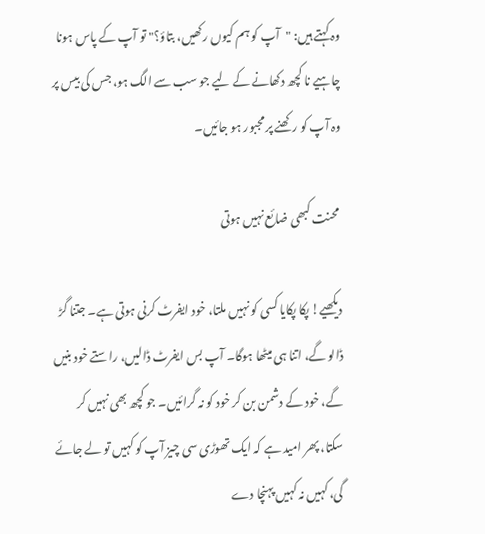وہ کہتے ہیں: "آپ کو ہم کیوں رکھیں، بتاؤ؟" تو آپ کے پاس ہونا چاہیے نا کچھ دکھانے کے لیے جو سب سے الگ ہو، جس کی بیس پر وہ آپ کو رکھنے پر مجبور ہو جائیں۔

 محنت کبھی ضائع نہیں ہوتی

دیکھیے! پکا پکایا کسی کو نہیں ملتا، خود ایفرٹ کرنی ہوتی ہے۔ جتنا گڑ ڈالو گے، اتنا ہی میٹھا ہوگا۔ آپ بس ایفرٹ ڈالیں، راستے خود بنیں گے، خود کے دشمن بن کر خود کو نہ گرائیں۔ جو کچھ بھی نہیں کر سکتا، پھر امید ہے کہ ایک تھوڑی سی چیز آپ کو کہیں تو لے جائے گی، کہیں نہ کہیں پہنچا دے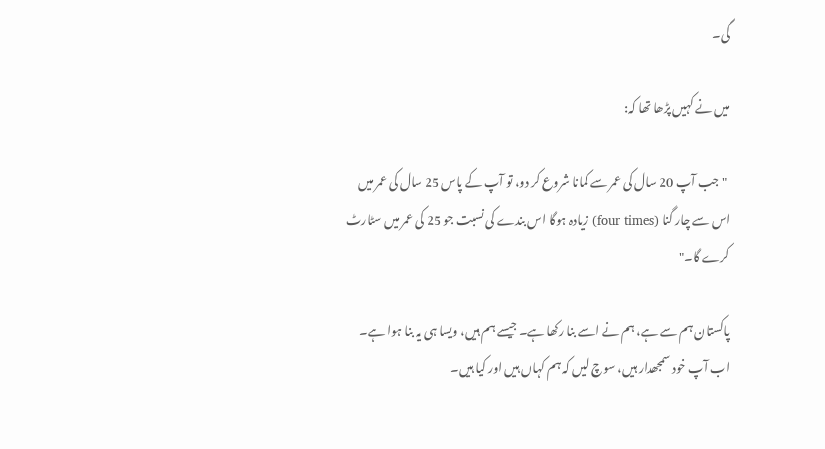گی۔

میں نے کہیں پڑھا تھا کہ:

 "جب آپ 20 سال کی عمر سے کمانا شروع کر دو، تو آپ کے پاس 25 سال کی عمر میں اس سے چار گنا (four times) زیادہ ہوگا اس بندے کی نسبت جو 25 کی عمر میں سٹارٹ کرے گا۔"

پاکستان ہم سے ہے، ہم نے اسے بنا رکھا ہے۔ جیسے ہم ہیں، ویسا ہی یہ بنا ہوا ہے۔ اب آپ خود سمجھدار ہیں، سوچ لیں کہ ہم کہاں ہیں اور کیا ہیں۔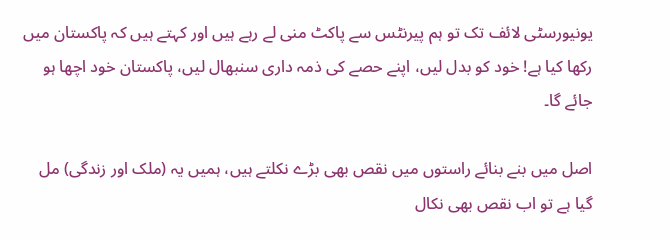یونیورسٹی لائف تک تو ہم پیرنٹس سے پاکٹ منی لے رہے ہیں اور کہتے ہیں کہ پاکستان میں رکھا کیا ہے! خود کو بدل لیں، اپنے حصے کی ذمہ داری سنبھال لیں، پاکستان خود اچھا ہو جائے گا۔

اصل میں بنے بنائے راستوں میں نقص بھی بڑے نکلتے ہیں، ہمیں یہ (ملک اور زندگی) مل گیا ہے تو اب نقص بھی نکال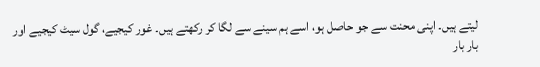لیتے ہیں۔ اپنی محنت سے جو حاصل ہو، اسے ہم سینے سے لگا کر رکھتے ہیں۔ غور کیجیے، گول سیٹ کیجیے اور بار بار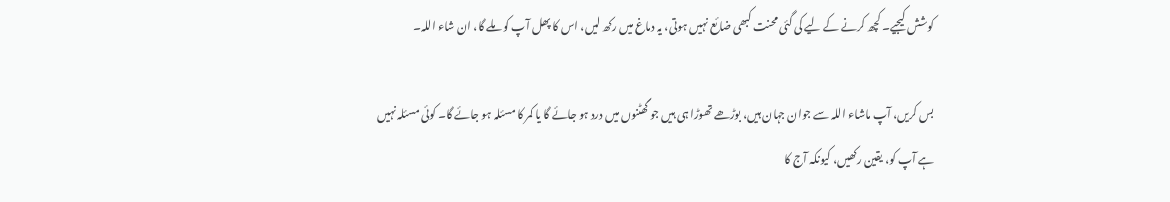کوشش کیجیے۔ کچھ کرنے کے لیے کی گئی محنت کبھی ضائع نہیں ہوتی، یہ دماغ میں رکھ لیں، اس کا پھل آپ کو ملے گا، ان شاء اللہ۔

بس کریں، آپ ماشاء اللہ سے جوان جہان ہیں، بوڑھے تھوڑا ہی ہیں جو گھٹنوں میں درد ہو جائے گا یا کمر کا مسئلہ ہو جائے گا۔ کوئی مسئلہ نہیں ہے آپ کو، یقین رکھیں، کیونکہ آج کا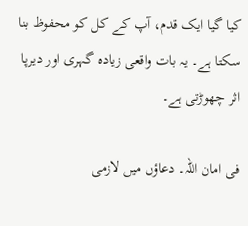کیا گیا ایک قدم، آپ کے کل کو محفوظ بنا سکتا ہے۔ یہ بات واقعی زیادہ گہری اور دیرپا اثر چھوڑتی ہے۔

فی امان اللہ۔ دعاؤں میں لازمی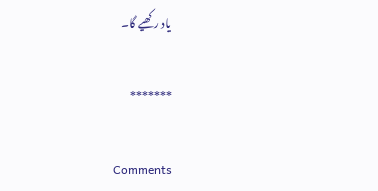یاد رکھیے گا۔

*******

Comments